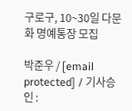구로구, 10~30일 다문화 명예통장 모집

박준우 / [email protected] / 기사승인 :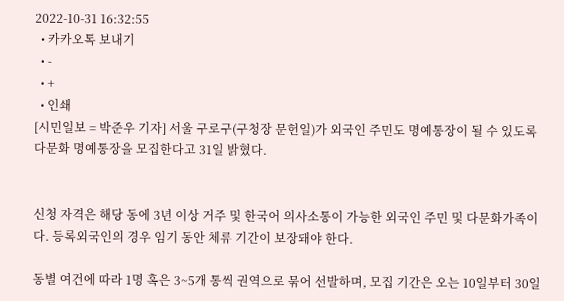2022-10-31 16:32:55
  • 카카오톡 보내기
  • -
  • +
  • 인쇄
[시민일보 = 박준우 기자] 서울 구로구(구청장 문헌일)가 외국인 주민도 명예통장이 될 수 있도록 다문화 명예통장을 모집한다고 31일 밝혔다.


신청 자격은 해당 동에 3년 이상 거주 및 한국어 의사소통이 가능한 외국인 주민 및 다문화가족이다. 등록외국인의 경우 임기 동안 체류 기간이 보장돼야 한다.

동별 여건에 따라 1명 혹은 3~5개 통씩 권역으로 묶어 선발하며, 모집 기간은 오는 10일부터 30일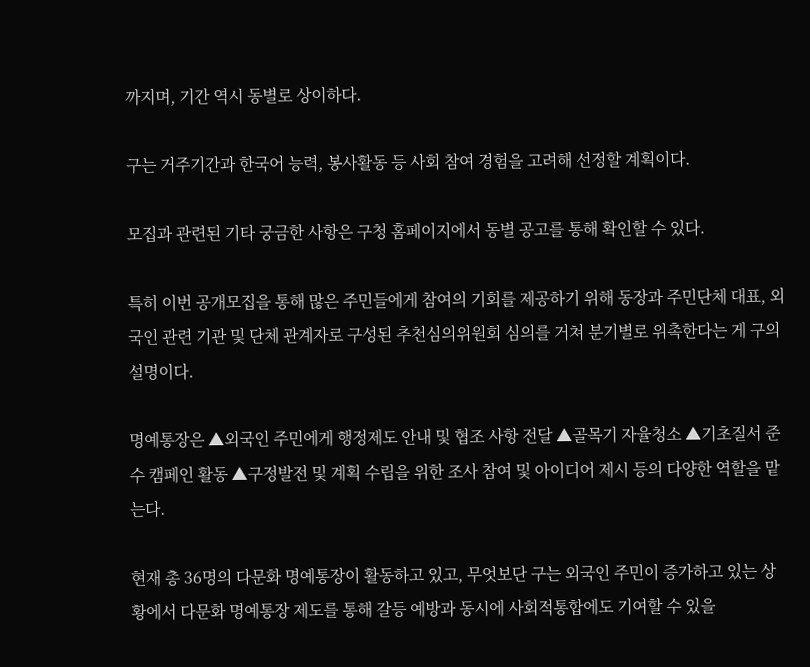까지며, 기간 역시 동별로 상이하다.

구는 거주기간과 한국어 능력, 봉사활동 등 사회 참여 경험을 고려해 선정할 계획이다.

모집과 관련된 기타 궁금한 사항은 구청 홈페이지에서 동별 공고를 통해 확인할 수 있다.

특히 이번 공개모집을 통해 많은 주민들에게 참여의 기회를 제공하기 위해 동장과 주민단체 대표, 외국인 관련 기관 및 단체 관계자로 구성된 추천심의위원회 심의를 거쳐 분기별로 위촉한다는 게 구의 설명이다.

명예통장은 ▲외국인 주민에게 행정제도 안내 및 협조 사항 전달 ▲골목기 자율청소 ▲기초질서 준수 캠페인 활동 ▲구정발전 및 계획 수립을 위한 조사 참여 및 아이디어 제시 등의 다양한 역할을 맡는다.

현재 총 36명의 다문화 명예통장이 활동하고 있고, 무엇보단 구는 외국인 주민이 증가하고 있는 상황에서 다문화 명예통장 제도를 통해 갈등 예방과 동시에 사회적통합에도 기여할 수 있을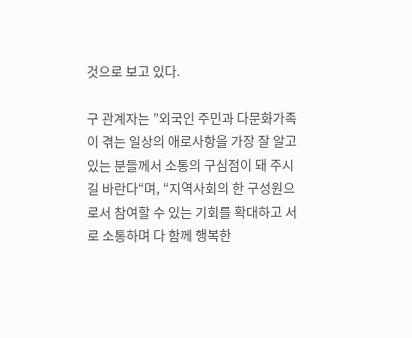것으로 보고 있다.

구 관계자는 ”외국인 주민과 다문화가족이 겪는 일상의 애로사항을 가장 잘 알고 있는 분들께서 소통의 구심점이 돼 주시길 바란다“며, “지역사회의 한 구성원으로서 참여할 수 있는 기회를 확대하고 서로 소통하며 다 함께 행복한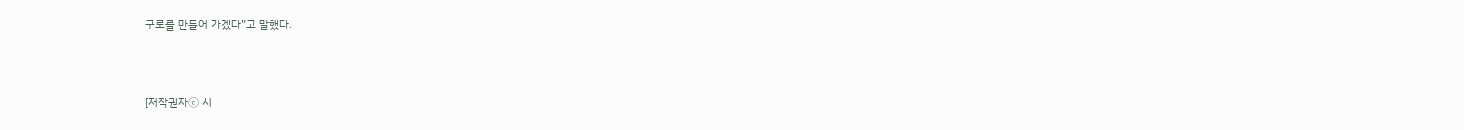구로를 만들어 가겠다”고 말했다.



[저작권자ⓒ 시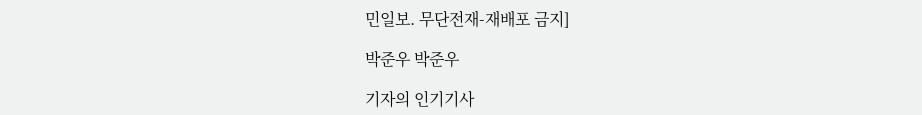민일보. 무단전재-재배포 금지]

박준우 박준우

기자의 인기기사